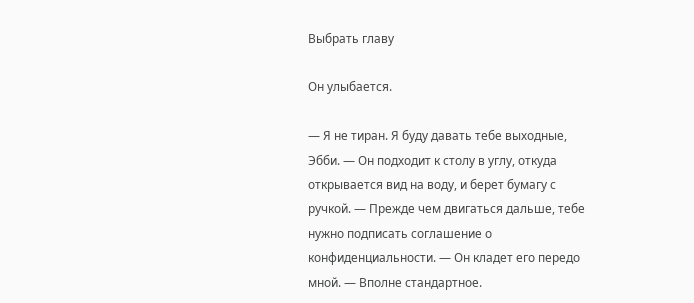Выбрать главу

Он улыбается.

— Я не тиран. Я буду давать тебе выходные, Эбби. — Он подходит к столу в углу, откуда открывается вид на воду, и берет бумагу с ручкой. — Прежде чем двигаться дальше, тебе нужно подписать соглашение о конфиденциальности. — Он кладет его передо мной. — Вполне стандартное.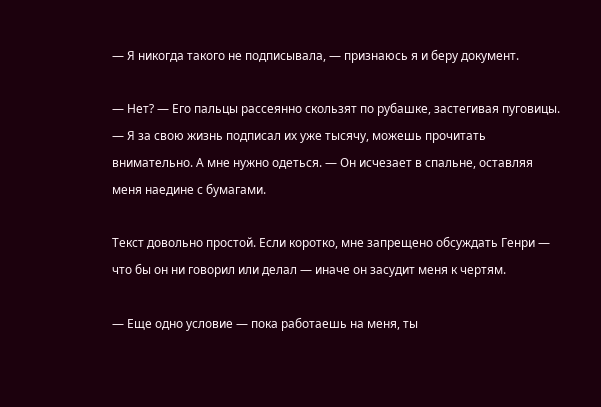— Я никогда такого не подписывала, — признаюсь я и беру документ.

— Нет? — Его пальцы рассеянно скользят по рубашке, застегивая пуговицы. — Я за свою жизнь подписал их уже тысячу, можешь прочитать внимательно. А мне нужно одеться. — Он исчезает в спальне, оставляя меня наедине с бумагами.

Текст довольно простой. Если коротко, мне запрещено обсуждать Генри — что бы он ни говорил или делал — иначе он засудит меня к чертям.

— Еще одно условие — пока работаешь на меня, ты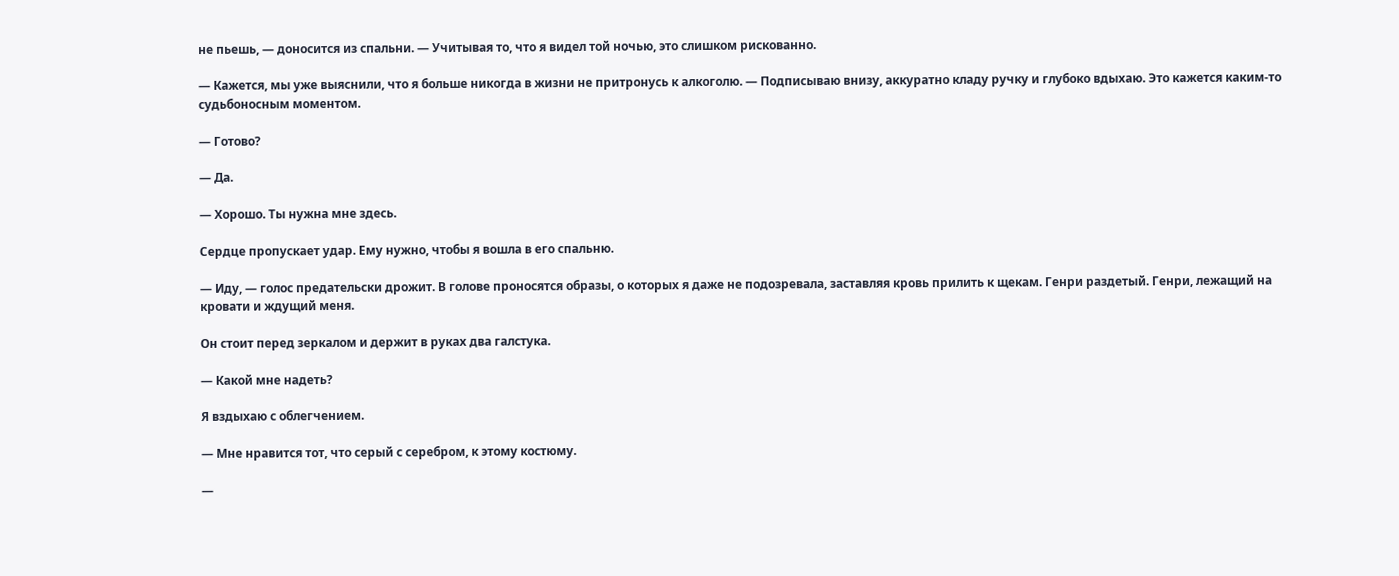не пьешь, — доносится из спальни. — Учитывая то, что я видел той ночью, это слишком рискованно.

— Кажется, мы уже выяснили, что я больше никогда в жизни не притронусь к алкоголю. — Подписываю внизу, аккуратно кладу ручку и глубоко вдыхаю. Это кажется каким-то судьбоносным моментом.

— Готово?

— Да.

— Хорошо. Ты нужна мне здесь.

Сердце пропускает удар. Ему нужно, чтобы я вошла в его спальню.

— Иду, — голос предательски дрожит. В голове проносятся образы, о которых я даже не подозревала, заставляя кровь прилить к щекам. Генри раздетый. Генри, лежащий на кровати и ждущий меня.

Он стоит перед зеркалом и держит в руках два галстука.

— Какой мне надеть?

Я вздыхаю с облегчением.

— Мне нравится тот, что серый с серебром, к этому костюму.

—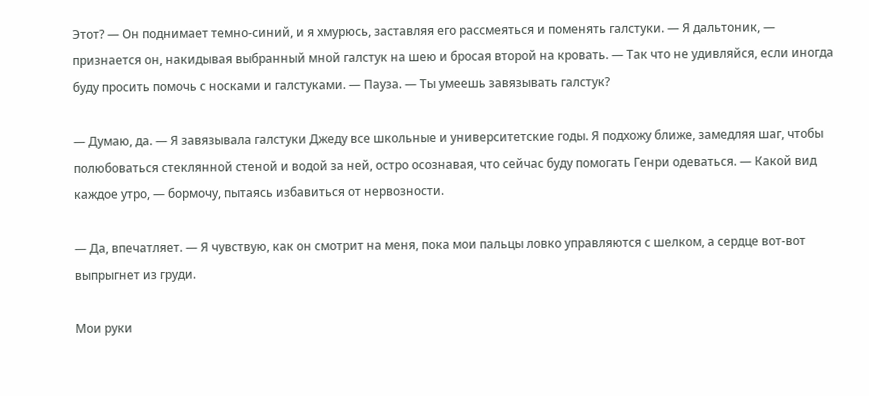Этот? — Он поднимает темно-синий, и я хмурюсь, заставляя его рассмеяться и поменять галстуки. — Я дальтоник, — признается он, накидывая выбранный мной галстук на шею и бросая второй на кровать. — Так что не удивляйся, если иногда буду просить помочь с носками и галстуками. — Пауза. — Ты умеешь завязывать галстук?

— Думаю, да. — Я завязывала галстуки Джеду все школьные и университетские годы. Я подхожу ближе, замедляя шаг, чтобы полюбоваться стеклянной стеной и водой за ней, остро осознавая, что сейчас буду помогать Генри одеваться. — Какой вид каждое утро, — бормочу, пытаясь избавиться от нервозности.

— Да, впечатляет. — Я чувствую, как он смотрит на меня, пока мои пальцы ловко управляются с шелком, а сердце вот-вот выпрыгнет из груди.

Мои руки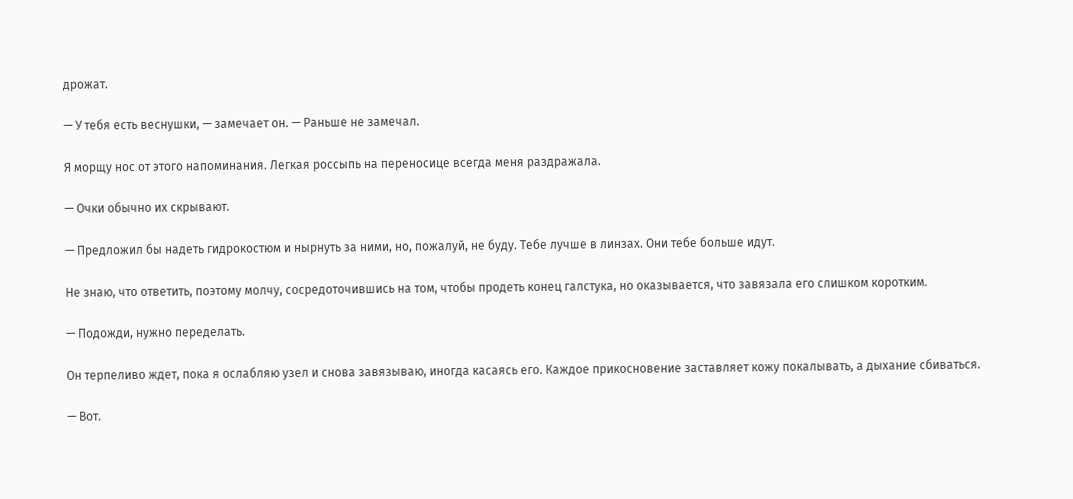дрожат.

— У тебя есть веснушки, — замечает он. — Раньше не замечал.

Я морщу нос от этого напоминания. Легкая россыпь на переносице всегда меня раздражала.

— Очки обычно их скрывают.

— Предложил бы надеть гидрокостюм и нырнуть за ними, но, пожалуй, не буду. Тебе лучше в линзах. Они тебе больше идут.

Не знаю, что ответить, поэтому молчу, сосредоточившись на том, чтобы продеть конец галстука, но оказывается, что завязала его слишком коротким.

— Подожди, нужно переделать.

Он терпеливо ждет, пока я ослабляю узел и снова завязываю, иногда касаясь его. Каждое прикосновение заставляет кожу покалывать, а дыхание сбиваться.

— Вот.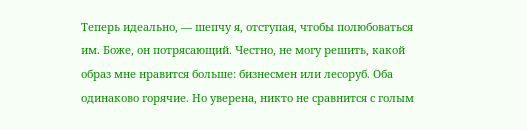Теперь идеально, — шепчу я, отступая, чтобы полюбоваться им. Боже, он потрясающий. Честно, не могу решить, какой образ мне нравится больше: бизнесмен или лесоруб. Оба одинаково горячие. Но уверена, никто не сравнится с голым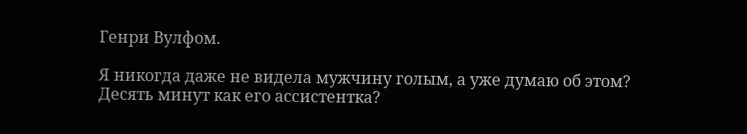Генри Вулфом.

Я никогда даже не видела мужчину голым, а уже думаю об этом? Десять минут как его ассистентка?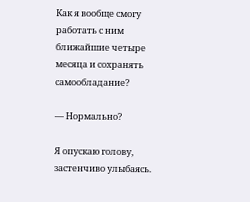Как я вообще смогу работать с ним ближайшие четыре месяца и сохранять самообладание?

— Нормально?

Я опускаю голову, застенчиво улыбаясь.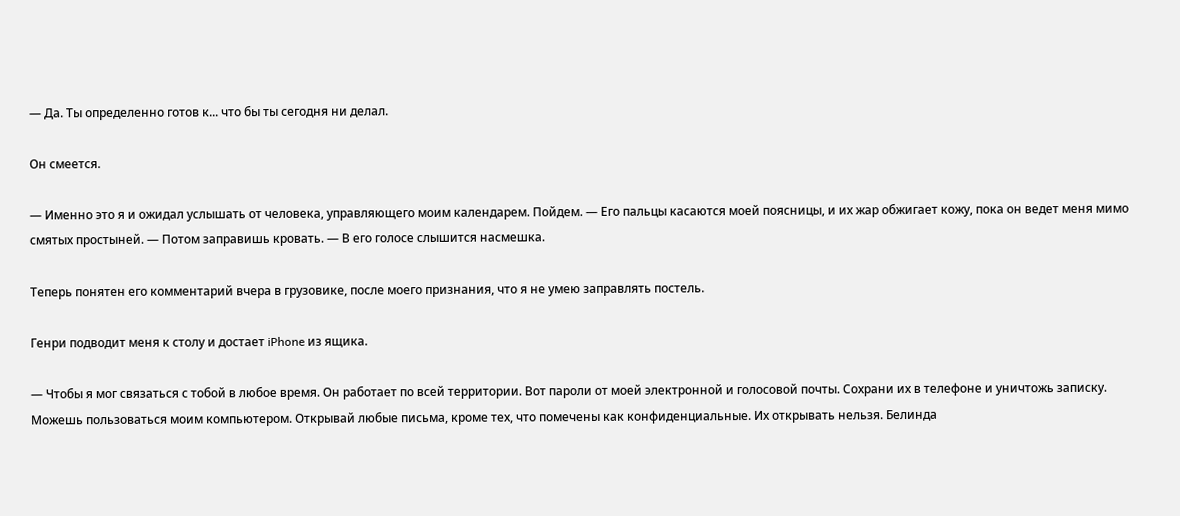— Да. Ты определенно готов к... что бы ты сегодня ни делал.

Он смеется.

— Именно это я и ожидал услышать от человека, управляющего моим календарем. Пойдем. — Его пальцы касаются моей поясницы, и их жар обжигает кожу, пока он ведет меня мимо смятых простыней. — Потом заправишь кровать. — В его голосе слышится насмешка.

Теперь понятен его комментарий вчера в грузовике, после моего признания, что я не умею заправлять постель.

Генри подводит меня к столу и достает iPhone из ящика.

— Чтобы я мог связаться с тобой в любое время. Он работает по всей территории. Вот пароли от моей электронной и голосовой почты. Сохрани их в телефоне и уничтожь записку. Можешь пользоваться моим компьютером. Открывай любые письма, кроме тех, что помечены как конфиденциальные. Их открывать нельзя. Белинда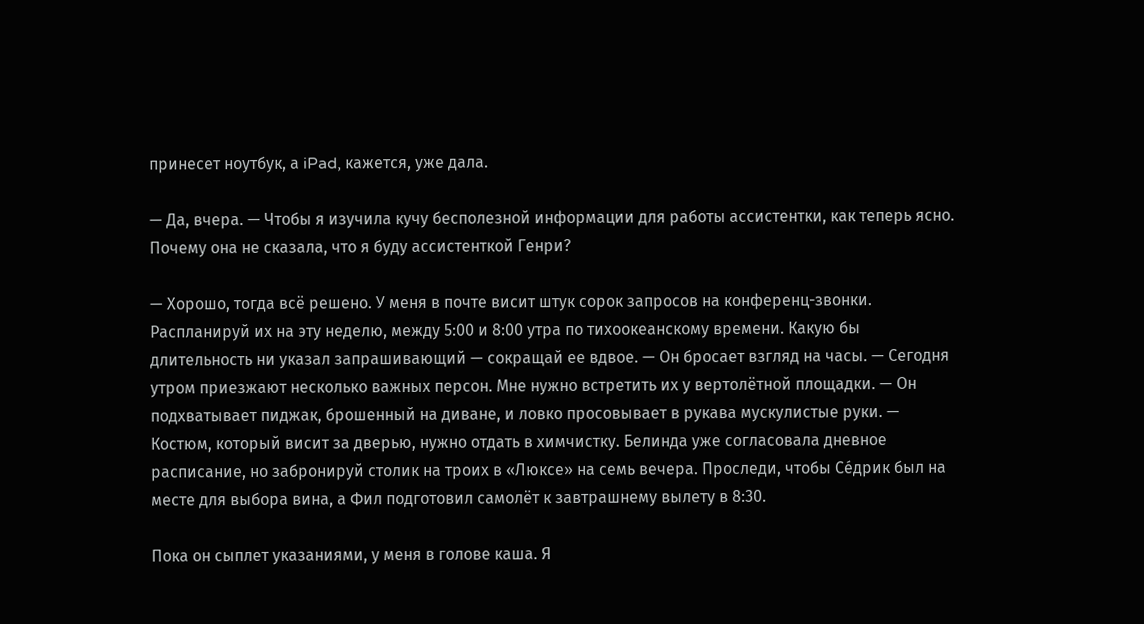принесет ноутбук, а iPad, кажется, уже дала.

— Да, вчера. — Чтобы я изучила кучу бесполезной информации для работы ассистентки, как теперь ясно. Почему она не сказала, что я буду ассистенткой Генри?

— Хорошо, тогда всё решено. У меня в почте висит штук сорок запросов на конференц-звонки. Распланируй их на эту неделю, между 5:00 и 8:00 утра по тихоокеанскому времени. Какую бы длительность ни указал запрашивающий — сокращай ее вдвое. — Он бросает взгляд на часы. — Сегодня утром приезжают несколько важных персон. Мне нужно встретить их у вертолётной площадки. — Он подхватывает пиджак, брошенный на диване, и ловко просовывает в рукава мускулистые руки. — Костюм, который висит за дверью, нужно отдать в химчистку. Белинда уже согласовала дневное расписание, но забронируй столик на троих в «Люксе» на семь вечера. Проследи, чтобы Се́дрик был на месте для выбора вина, а Фил подготовил самолёт к завтрашнему вылету в 8:30.

Пока он сыплет указаниями, у меня в голове каша. Я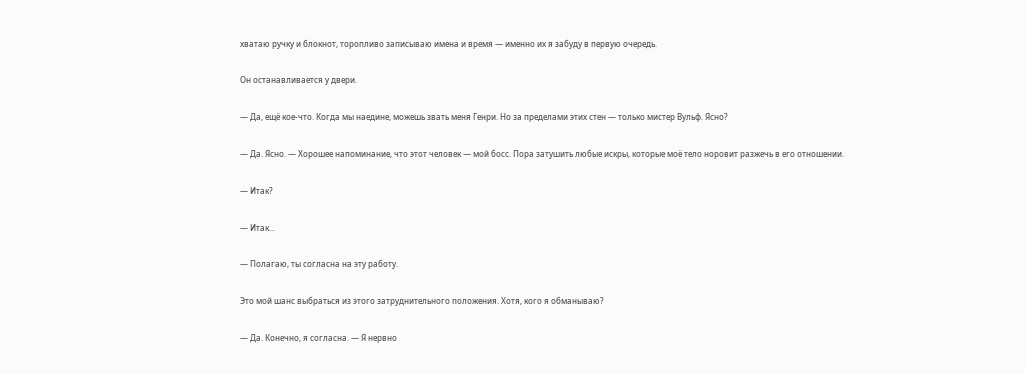хватаю ручку и блокнот, торопливо записываю имена и время — именно их я забуду в первую очередь.

Он останавливается у двери.

— Да, ещё кое-что. Когда мы наедине, можешь звать меня Генри. Но за пределами этих стен — только мистер Вульф. Ясно?

— Да. Ясно. — Хорошее напоминание, что этот человек — мой босс. Пора затушить любые искры, которые моё тело норовит разжечь в его отношении.

— Итак?

— Итак...

— Полагаю, ты согласна на эту работу.

Это мой шанс выбраться из этого затруднительного положения. Хотя, кого я обманываю?

— Да. Конечно, я согласна. — Я нервно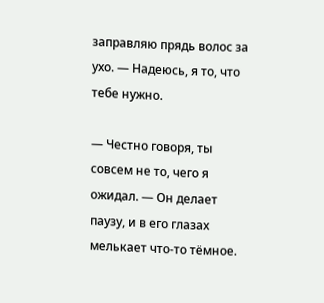заправляю прядь волос за ухо. — Надеюсь, я то, что тебе нужно.

— Честно говоря, ты совсем не то, чего я ожидал. — Он делает паузу, и в его глазах мелькает что-то тёмное.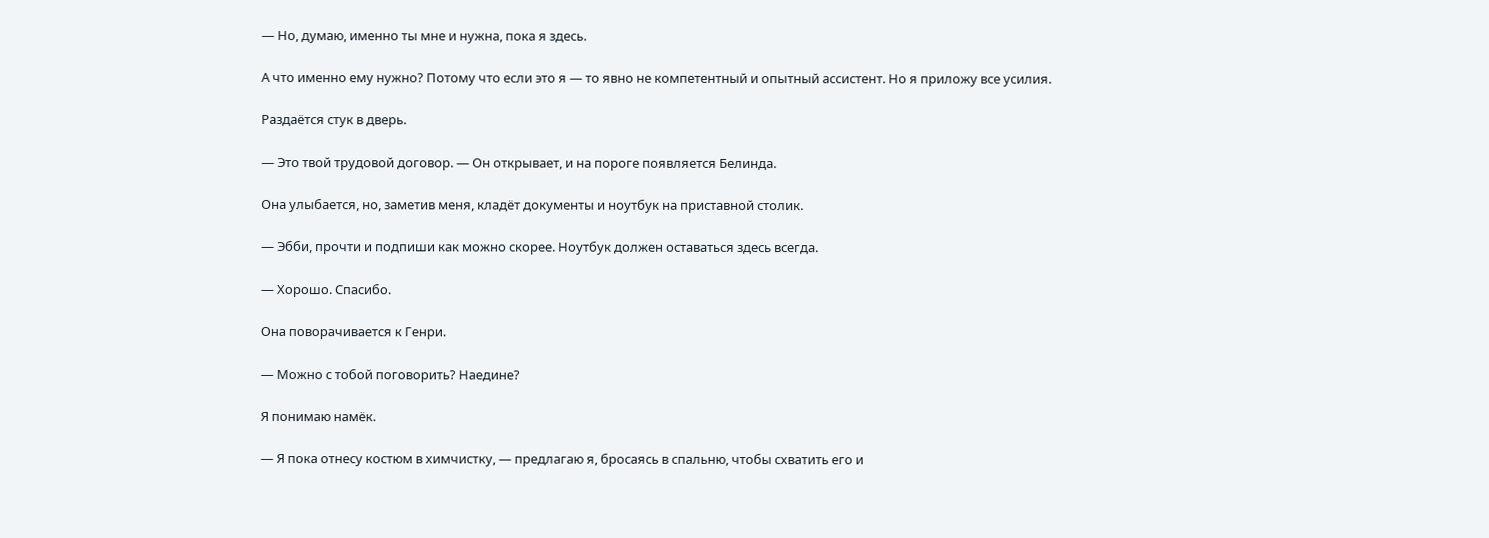— Но, думаю, именно ты мне и нужна, пока я здесь.

А что именно ему нужно? Потому что если это я — то явно не компетентный и опытный ассистент. Но я приложу все усилия.

Раздаётся стук в дверь.

— Это твой трудовой договор. — Он открывает, и на пороге появляется Белинда.

Она улыбается, но, заметив меня, кладёт документы и ноутбук на приставной столик.

— Эбби, прочти и подпиши как можно скорее. Ноутбук должен оставаться здесь всегда.

— Хорошо. Спасибо.

Она поворачивается к Генри.

— Можно с тобой поговорить? Наедине?

Я понимаю намёк.

— Я пока отнесу костюм в химчистку, — предлагаю я, бросаясь в спальню, чтобы схватить его и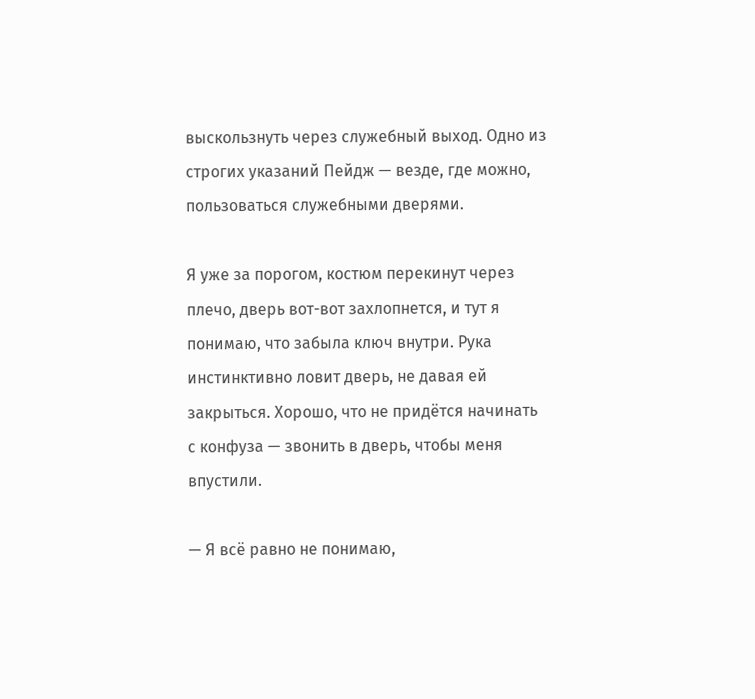выскользнуть через служебный выход. Одно из строгих указаний Пейдж — везде, где можно, пользоваться служебными дверями.

Я уже за порогом, костюм перекинут через плечо, дверь вот-вот захлопнется, и тут я понимаю, что забыла ключ внутри. Рука инстинктивно ловит дверь, не давая ей закрыться. Хорошо, что не придётся начинать с конфуза — звонить в дверь, чтобы меня впустили.

— Я всё равно не понимаю,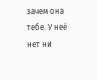зачем она тебе. У неё нет ни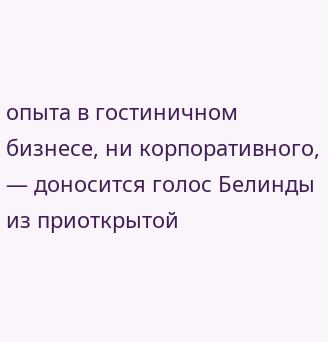опыта в гостиничном бизнесе, ни корпоративного, — доносится голос Белинды из приоткрытой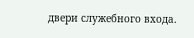двери служебного входа.